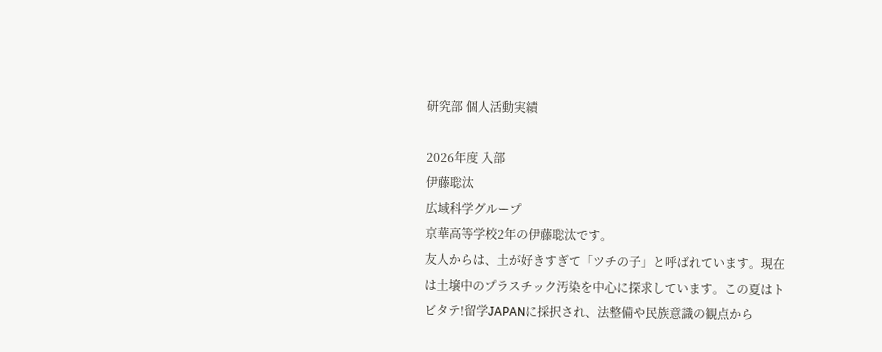研究部 個人活動実績

2026年度 入部
伊藤聡汰
広域科学グループ
京華高等学校2年の伊藤聡汰です。
友人からは、土が好きすぎて「ツチの子」と呼ばれています。現在は土壌中のプラスチック汚染を中心に探求しています。この夏はトビタテ!留学JAPANに採択され、法整備や民族意識の観点から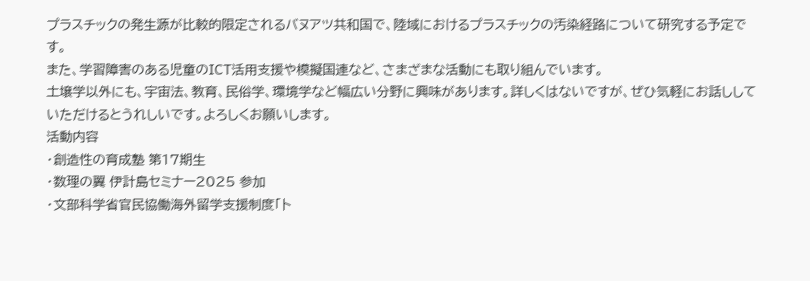プラスチックの発生源が比較的限定されるバヌアツ共和国で、陸域におけるプラスチックの汚染経路について研究する予定です。
また、学習障害のある児童のICT活用支援や模擬国連など、さまざまな活動にも取り組んでいます。
土壌学以外にも、宇宙法、教育、民俗学、環境学など幅広い分野に興味があります。詳しくはないですが、ぜひ気軽にお話ししていただけるとうれしいです。よろしくお願いします。
活動内容
・創造性の育成塾 第17期生
・数理の翼 伊計島セミナー2025 参加
・文部科学省官民協働海外留学支援制度「ト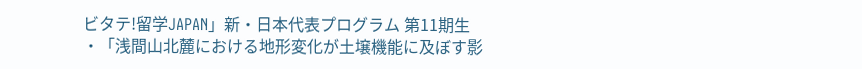ビタテ!留学JAPAN」新・日本代表プログラム 第11期生
・「浅間山北麓における地形変化が土壌機能に及ぼす影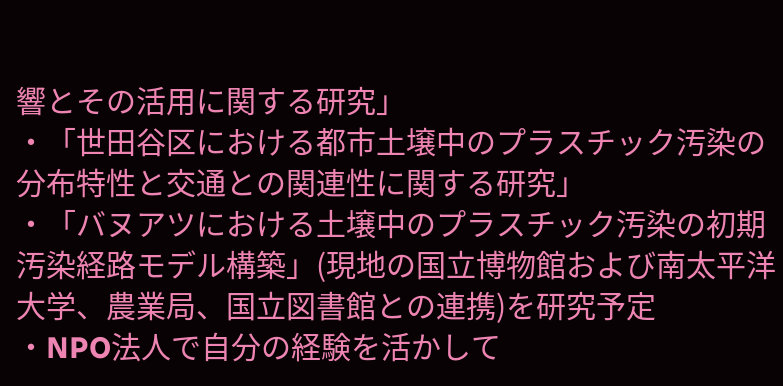響とその活用に関する研究」
・「世田谷区における都市土壌中のプラスチック汚染の分布特性と交通との関連性に関する研究」
・「バヌアツにおける土壌中のプラスチック汚染の初期汚染経路モデル構築」(現地の国立博物館および南太平洋大学、農業局、国立図書館との連携)を研究予定
・NPO法人で自分の経験を活かして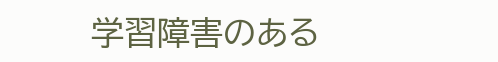学習障害のある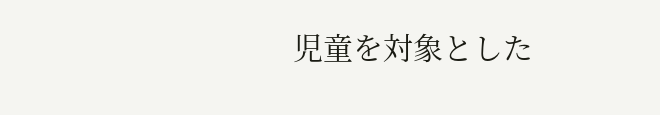児童を対象とした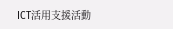ICT活用支援活動